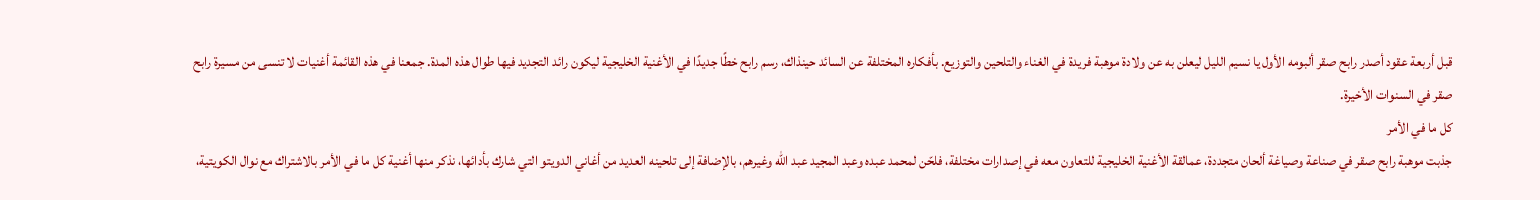قبل أربعة عقود أصدر رابح صقر ألبومه الأول يا نسيم الليل ليعلن به عن ولادة موهبة فريدة في الغناء والتلحين والتوزيع. بأفكاره المختلفة عن السائد حينذاك، رسم رابح خطًا جديدًا في الأغنية الخليجية ليكون رائد التجديد فيها طوال هذه المدة. جمعنا في هذه القائمة أغنيات لا تنسى من مسيرة رابح صقر في السنوات الأخيرة.
كل ما في الأمر
جذبت موهبة رابح صقر في صناعة وصياغة ألحان متجددة، عمالقة الأغنية الخليجية للتعاون معه في إصدارات مختلفة، فلحّن لمحمد عبده وعبد المجيد عبد الله وغيرهم، بالإضافة إلى تلحينه العديد من أغاني الدويتو التي شارك بأدائها، نذكر منها أغنية كل ما في الأمر بالاشتراك مع نوال الكويتية،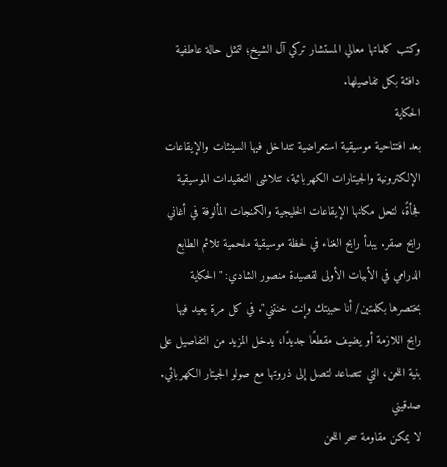وكتب كلماتها معالي المستشار تركي آل الشيخ؛ لتمثل حالة عاطفية دافئة بكل تفاصيلها.
الحكاية
بعد افتتاحية موسيقية استعراضية تتداخل فيها السينثات والإيقاعات الإلكترونية والجيتارات الكهربائية، تتلاشى التعقيدات الموسيقية فجأةً، لتحل مكانها الإيقاعات الخليجية والكمنجات المألوفة في أغاني رابح صقر. يبدأ رابح الغناء في لحظة موسيقية ملحمية تلائم الطابع الدرامي في الأبيات الأولى لقصيدة منصور الشادي: "الحكاية بختصرها بكلمتين/ أنا حبيتك وإنت خنتني". في كل مرة يعيد فيها رابح اللازمة أو يضيف مقطعًا جديدًا، يدخل المزيد من التفاصيل على بنية اللحن، التي تتصاعد لتصل إلى ذروتها مع صولو الجيتار الكهربائي.
صدقيني
لا يمكن مقاومة سحر اللحن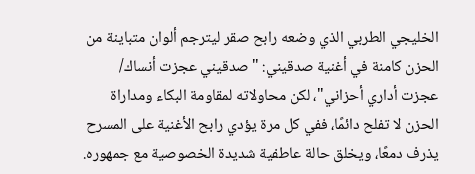الخليجي الطربي الذي وضعه رابح صقر ليترجم ألوان متباينة من الحزن كامنة في أغنية صدقيني: "صدقيني عجزت أنساك/ عجزت أداري أحزاني"، لكن محاولاته لمقاومة البكاء ومداراة الحزن لا تفلح دائمًا، ففي كل مرة يؤدي رابح الأغنية على المسرح يذرف دمعًا، ويخلق حالة عاطفية شديدة الخصوصية مع جمهوره.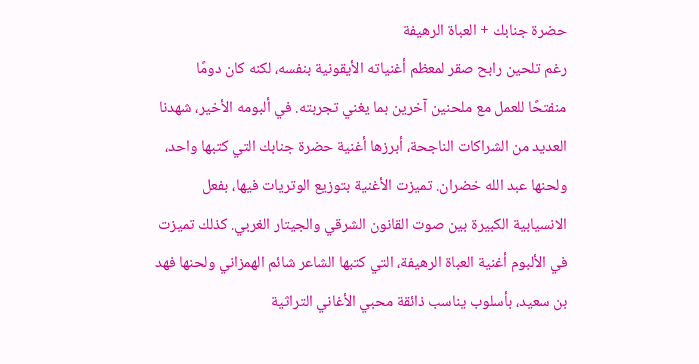حضرة جنابك + العباة الرهيفة
رغم تلحين رابح صقر لمعظم أغنياته الأيقونية بنفسه، لكنه كان دومًا منفتحًا للعمل مع ملحنين آخرين بما يغني تجربته. في ألبومه الأخير، شهدنا العديد من الشراكات الناجحة، أبرزها أغنية حضرة جنابك التي كتبها واحد، ولحنها عبد الله خضران. تميزت الأغنية بتوزيع الوتريات فيها، بفعل الانسيابية الكبيرة بين صوت القانون الشرقي والجيتار الغربي. كذلك تميزت في الألبوم أغنية العباة الرهيفة، التي كتبها الشاعر شائم الهمزاني ولحنها فهد بن سعيد، بأسلوب يناسب ذائقة محبي الأغاني التراثية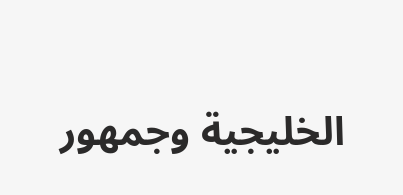الخليجية وجمهور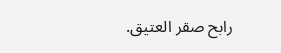رابح صقر العتيق.